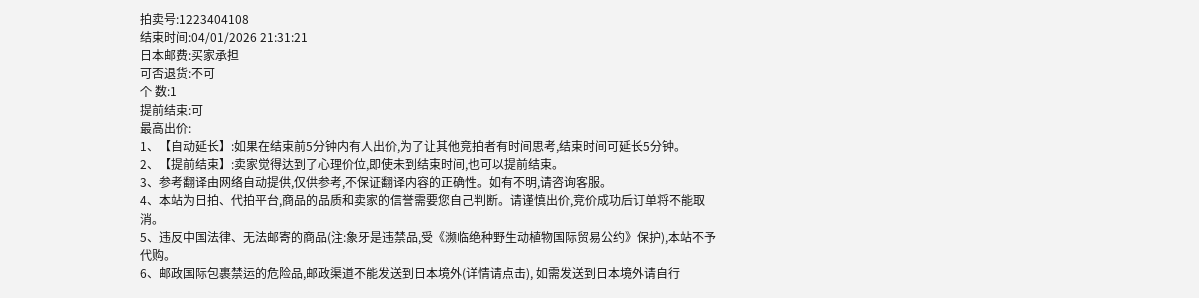拍卖号:1223404108
结束时间:04/01/2026 21:31:21
日本邮费:买家承担
可否退货:不可
个 数:1
提前结束:可
最高出价:
1、【自动延长】:如果在结束前5分钟内有人出价,为了让其他竞拍者有时间思考,结束时间可延长5分钟。
2、【提前结束】:卖家觉得达到了心理价位,即使未到结束时间,也可以提前结束。
3、参考翻译由网络自动提供,仅供参考,不保证翻译内容的正确性。如有不明,请咨询客服。
4、本站为日拍、代拍平台,商品的品质和卖家的信誉需要您自己判断。请谨慎出价,竞价成功后订单将不能取消。
5、违反中国法律、无法邮寄的商品(注:象牙是违禁品,受《濒临绝种野生动植物国际贸易公约》保护),本站不予代购。
6、邮政国际包裹禁运的危险品,邮政渠道不能发送到日本境外(详情请点击), 如需发送到日本境外请自行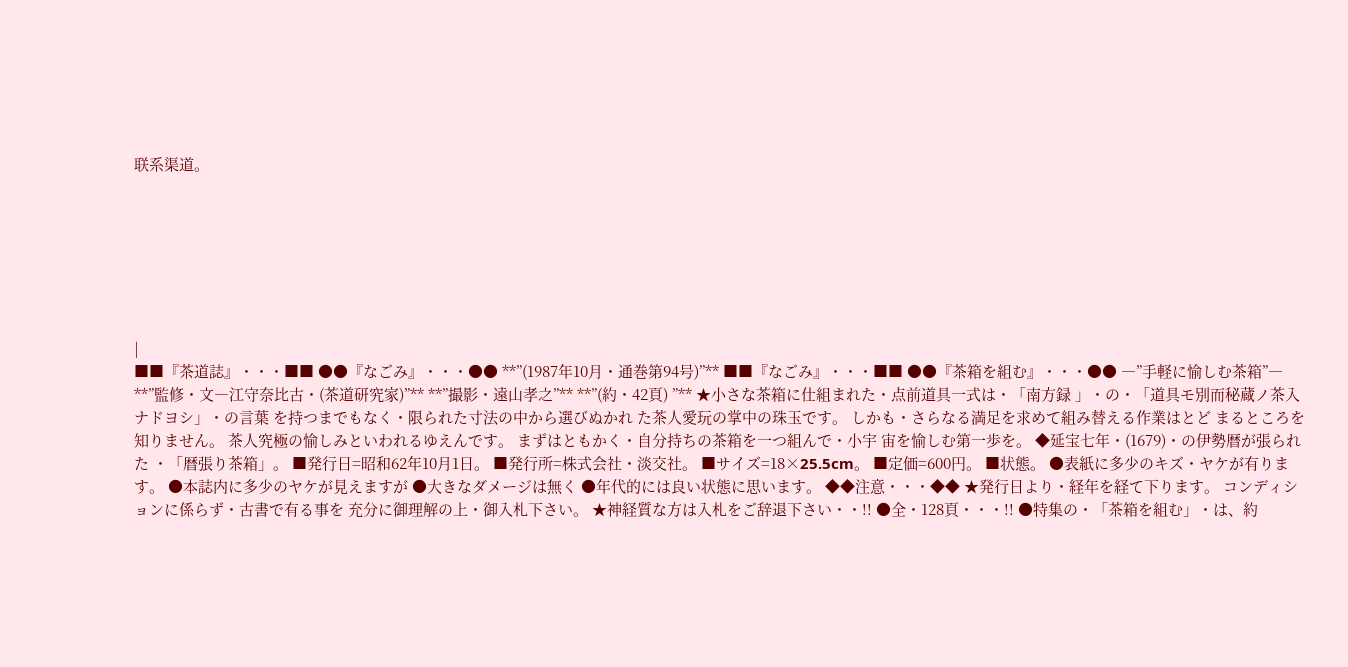联系渠道。







|
■■『茶道誌』・・・■■ ●●『なごみ』・・・●● **”(1987年10月・通巻第94号)”** ■■『なごみ』・・・■■ ●●『茶箱を組む』・・・●● ―”手軽に愉しむ茶箱”― **”監修・文―江守奈比古・(茶道研究家)”** **”撮影・遠山孝之”** **”(約・42頁) ”** ★小さな茶箱に仕組まれた・点前道具一式は・「南方録 」・の・「道具モ別而秘蔵ノ茶入ナドヨシ」・の言葉 を持つまでもなく・限られた寸法の中から選びぬかれ た茶人愛玩の掌中の珠玉です。 しかも・さらなる満足を求めて組み替える作業はとど まるところを知りません。 茶人究極の愉しみといわれるゆえんです。 まずはともかく・自分持ちの茶箱を一つ組んで・小宇 宙を愉しむ第一歩を。 ◆延宝七年・(1679)・の伊勢暦が張られた ・「暦張り茶箱」。 ■発行日=昭和62年10月1日。 ■発行所=株式会社・淡交社。 ■サイズ=18×25.5cm。 ■定価=600円。 ■状態。 ●表紙に多少のキズ・ヤケが有ります。 ●本誌内に多少のヤケが見えますが ●大きなダメージは無く ●年代的には良い状態に思います。 ◆◆注意・・・◆◆ ★発行日より・経年を経て下ります。 コンディションに係らず・古書で有る事を 充分に御理解の上・御入札下さい。 ★神経質な方は入札をご辞退下さい・・!! ●全・128頁・・・!! ●特集の・「茶箱を組む」・は、約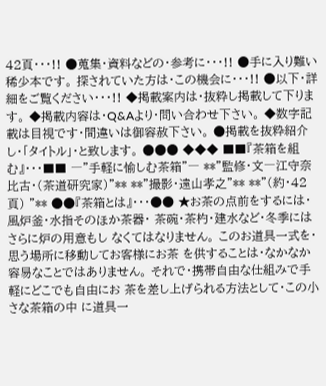42頁・・・!! ●蒐集・資料などの・参考に・・・!! ●手に入り難い稀少本です。 探されていた方は・この機会に・・・!! ●以下・詳細をご覧ください・・・!! ◆掲載案内は・抜粋し掲載して下ります。 ◆掲載内容は・Q&Aより・問い合わせ下さい。 ◆数字記載は目視です・間違いは御容赦下さい。 ●掲載を抜粋紹介し・「タイトル」・と致します。 ●●● ◆◆◆ ■■『茶箱を組む』・・・■■ ―”手軽に愉しむ茶箱”― **”監修・文―江守奈比古・(茶道研究家)”** **”撮影・遠山孝之”** **”(約・42頁) ”** ●●『茶箱とは』・・・●● ★お茶の点前をするには・風炉釜・水指そのほか茶器・ 茶碗・茶杓・建水など・冬季にはさらに炉の用意もし なくてはなりません。 このお道具一式を・思う場所に移動してお客様にお茶 を供することは・なかなか容易なことではありません。 それで・携帯自由な仕組みで手軽にどこでも自由にお 茶を差し上げられる方法として・この小さな茶箱の中 に道具一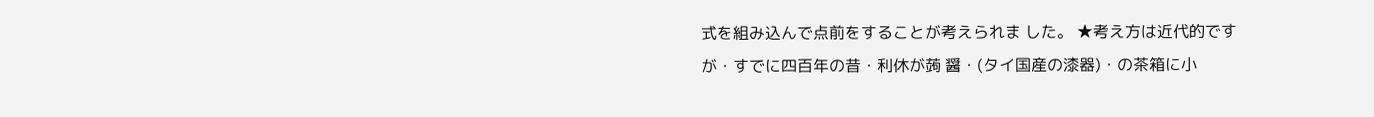式を組み込んで点前をすることが考えられま した。 ★考え方は近代的ですが・すでに四百年の昔・利休が蒟 醤・(タイ国産の漆器)・の茶箱に小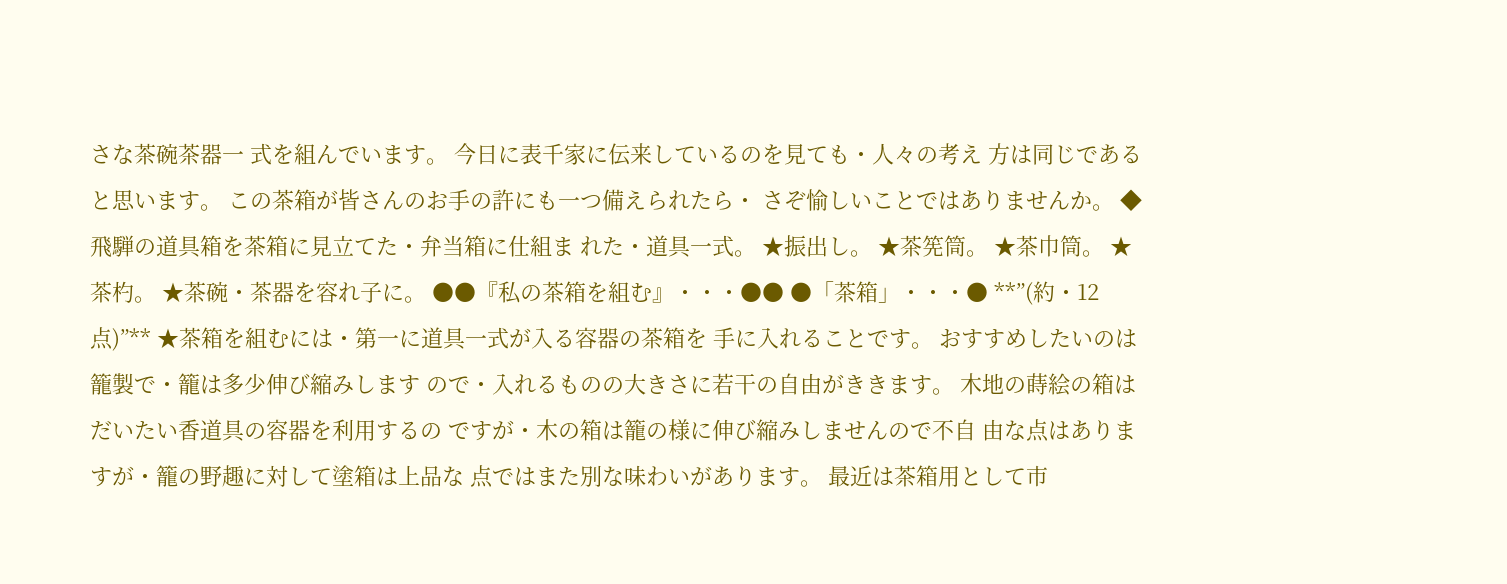さな茶碗茶器一 式を組んでいます。 今日に表千家に伝来しているのを見ても・人々の考え 方は同じであると思います。 この茶箱が皆さんのお手の許にも一つ備えられたら・ さぞ愉しいことではありませんか。 ◆飛騨の道具箱を茶箱に見立てた・弁当箱に仕組ま れた・道具一式。 ★振出し。 ★茶筅筒。 ★茶巾筒。 ★茶杓。 ★茶碗・茶器を容れ子に。 ●●『私の茶箱を組む』・・・●● ●「茶箱」・・・● **”(約・12点)”** ★茶箱を組むには・第一に道具一式が入る容器の茶箱を 手に入れることです。 おすすめしたいのは籠製で・籠は多少伸び縮みします ので・入れるものの大きさに若干の自由がききます。 木地の蒔絵の箱はだいたい香道具の容器を利用するの ですが・木の箱は籠の様に伸び縮みしませんので不自 由な点はありますが・籠の野趣に対して塗箱は上品な 点ではまた別な味わいがあります。 最近は茶箱用として市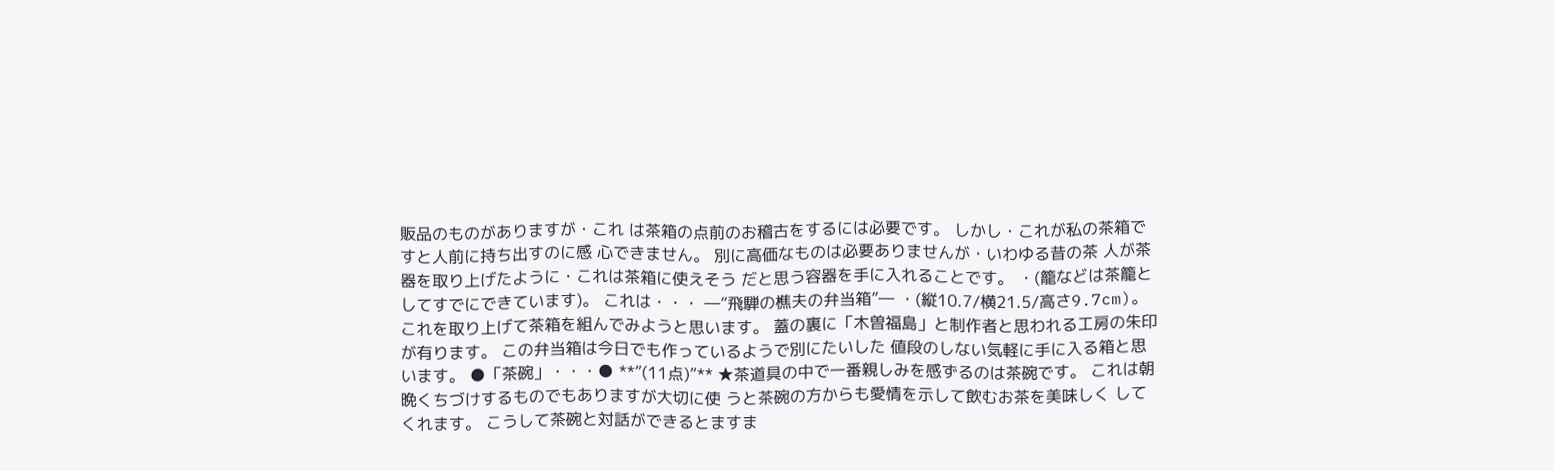販品のものがありますが・これ は茶箱の点前のお稽古をするには必要です。 しかし・これが私の茶箱ですと人前に持ち出すのに感 心できません。 別に高価なものは必要ありませんが・いわゆる昔の茶 人が茶器を取り上げたように・これは茶箱に使えそう だと思う容器を手に入れることです。 ・(籠などは茶籠としてすでにできています)。 これは・・・ ―”飛騨の樵夫の弁当箱”― ・(縦10.7/横21.5/高さ9.7cm)。 これを取り上げて茶箱を組んでみようと思います。 蓋の裏に「木曽福島」と制作者と思われる工房の朱印 が有ります。 この弁当箱は今日でも作っているようで別にたいした 値段のしない気軽に手に入る箱と思います。 ●「茶碗」・・・● **”(11点)”** ★茶道具の中で一番親しみを感ずるのは茶碗です。 これは朝晩くちづけするものでもありますが大切に使 うと茶碗の方からも愛情を示して飲むお茶を美味しく してくれます。 こうして茶碗と対話ができるとますま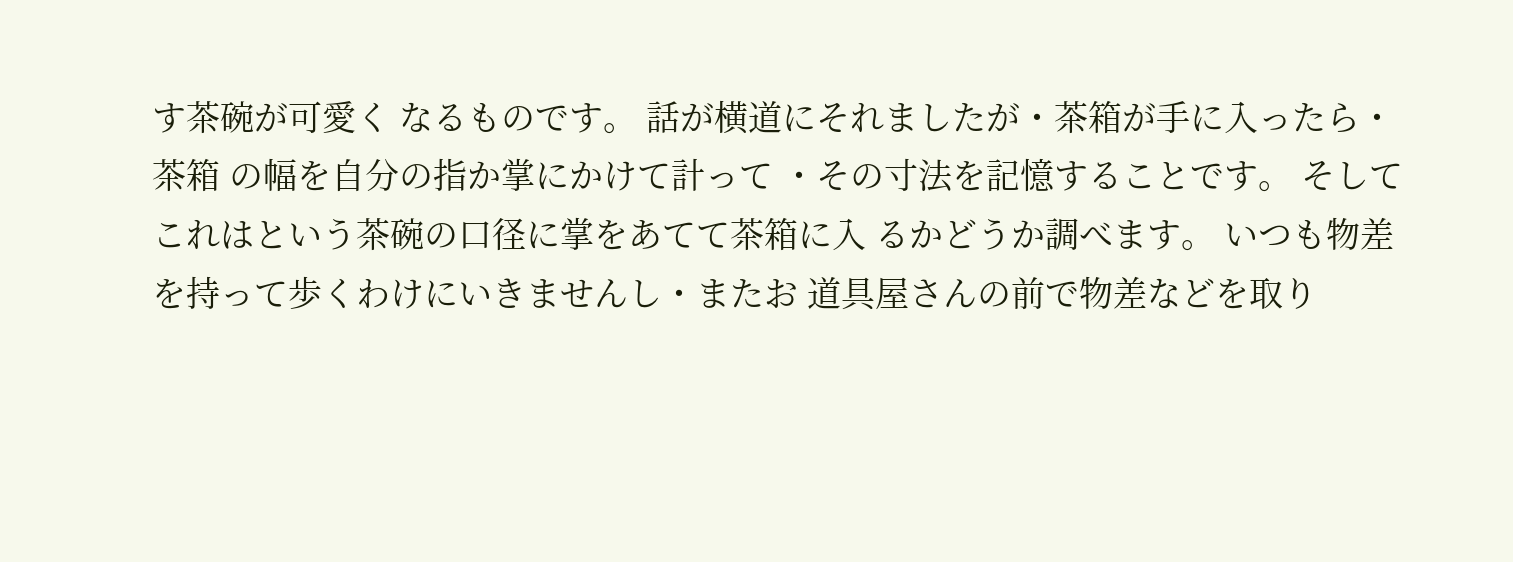す茶碗が可愛く なるものです。 話が横道にそれましたが・茶箱が手に入ったら・茶箱 の幅を自分の指か掌にかけて計って ・その寸法を記憶することです。 そしてこれはという茶碗の口径に掌をあてて茶箱に入 るかどうか調べます。 いつも物差を持って歩くわけにいきませんし・またお 道具屋さんの前で物差などを取り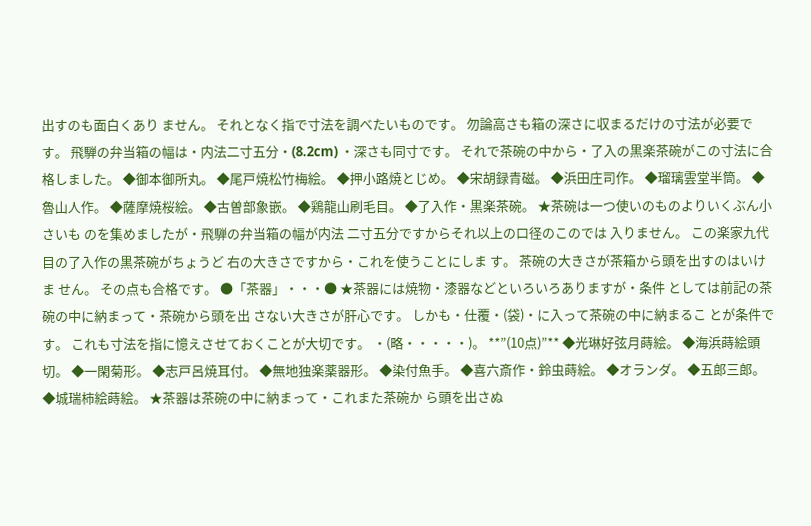出すのも面白くあり ません。 それとなく指で寸法を調べたいものです。 勿論高さも箱の深さに収まるだけの寸法が必要です。 飛騨の弁当箱の幅は・内法二寸五分・(8.2cm) ・深さも同寸です。 それで茶碗の中から・了入の黒楽茶碗がこの寸法に合 格しました。 ◆御本御所丸。 ◆尾戸焼松竹梅絵。 ◆押小路焼とじめ。 ◆宋胡録青磁。 ◆浜田庄司作。 ◆瑠璃雲堂半筒。 ◆魯山人作。 ◆薩摩焼桜絵。 ◆古曽部象嵌。 ◆鶏龍山刷毛目。 ◆了入作・黒楽茶碗。 ★茶碗は一つ使いのものよりいくぶん小さいも のを集めましたが・飛騨の弁当箱の幅が内法 二寸五分ですからそれ以上の口径のこのでは 入りません。 この楽家九代目の了入作の黒茶碗がちょうど 右の大きさですから・これを使うことにしま す。 茶碗の大きさが茶箱から頭を出すのはいけま せん。 その点も合格です。 ●「茶器」・・・● ★茶器には焼物・漆器などといろいろありますが・条件 としては前記の茶碗の中に納まって・茶碗から頭を出 さない大きさが肝心です。 しかも・仕覆・(袋)・に入って茶碗の中に納まるこ とが条件です。 これも寸法を指に憶えさせておくことが大切です。 ・(略・・・・・)。 **”(10点)”** ◆光琳好弦月蒔絵。 ◆海浜蒔絵頭切。 ◆一閑菊形。 ◆志戸呂焼耳付。 ◆無地独楽薬器形。 ◆染付魚手。 ◆喜六斎作・鈴虫蒔絵。 ◆オランダ。 ◆五郎三郎。 ◆城瑞柿絵蒔絵。 ★茶器は茶碗の中に納まって・これまた茶碗か ら頭を出さぬ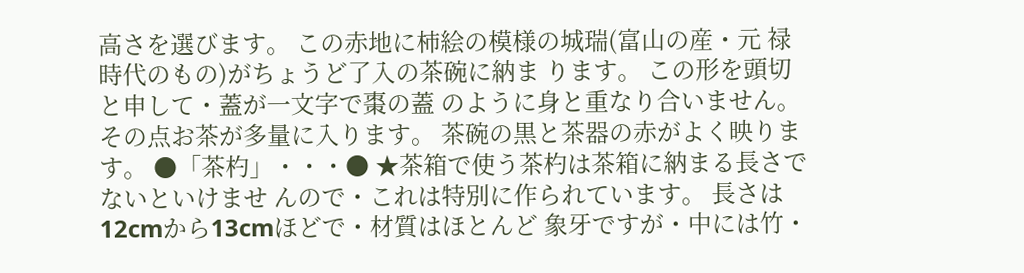高さを選びます。 この赤地に柿絵の模様の城瑞(富山の産・元 禄時代のもの)がちょうど了入の茶碗に納ま ります。 この形を頭切と申して・蓋が一文字で棗の蓋 のように身と重なり合いません。 その点お茶が多量に入ります。 茶碗の黒と茶器の赤がよく映ります。 ●「茶杓」・・・● ★茶箱で使う茶杓は茶箱に納まる長さでないといけませ んので・これは特別に作られています。 長さは12cmから13cmほどで・材質はほとんど 象牙ですが・中には竹・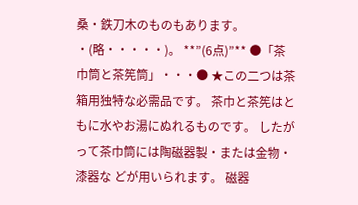桑・鉄刀木のものもあります。 ・(略・・・・・)。 **”(6点)”** ●「茶巾筒と茶筅筒」・・・● ★この二つは茶箱用独特な必需品です。 茶巾と茶筅はともに水やお湯にぬれるものです。 したがって茶巾筒には陶磁器製・または金物・漆器な どが用いられます。 磁器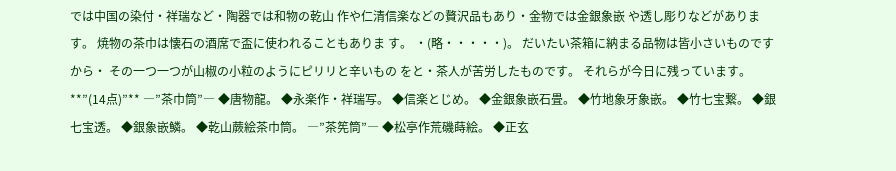では中国の染付・祥瑞など・陶器では和物の乾山 作や仁清信楽などの贅沢品もあり・金物では金銀象嵌 や透し彫りなどがあります。 焼物の茶巾は懐石の酒席で盃に使われることもありま す。 ・(略・・・・・)。 だいたい茶箱に納まる品物は皆小さいものですから・ その一つ一つが山椒の小粒のようにピリリと辛いもの をと・茶人が苦労したものです。 それらが今日に残っています。 **”(14点)”** ―”茶巾筒”― ◆唐物龍。 ◆永楽作・祥瑞写。 ◆信楽とじめ。 ◆金銀象嵌石畳。 ◆竹地象牙象嵌。 ◆竹七宝繋。 ◆銀七宝透。 ◆銀象嵌鱗。 ◆乾山蕨絵茶巾筒。 ―”茶筅筒”― ◆松亭作荒磯蒔絵。 ◆正玄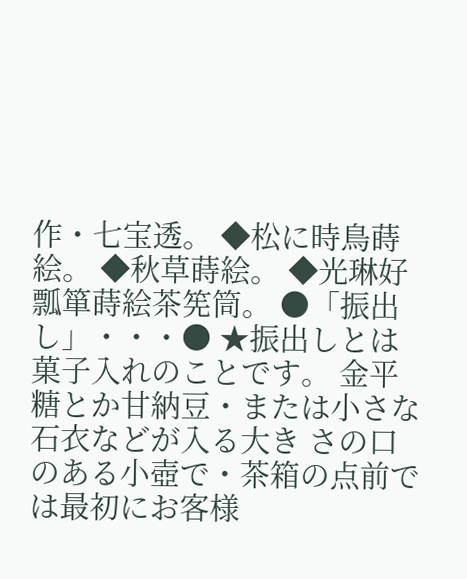作・七宝透。 ◆松に時鳥蒔絵。 ◆秋草蒔絵。 ◆光琳好瓢箪蒔絵茶筅筒。 ●「振出し」・・・● ★振出しとは菓子入れのことです。 金平糖とか甘納豆・または小さな石衣などが入る大き さの口のある小壺で・茶箱の点前では最初にお客様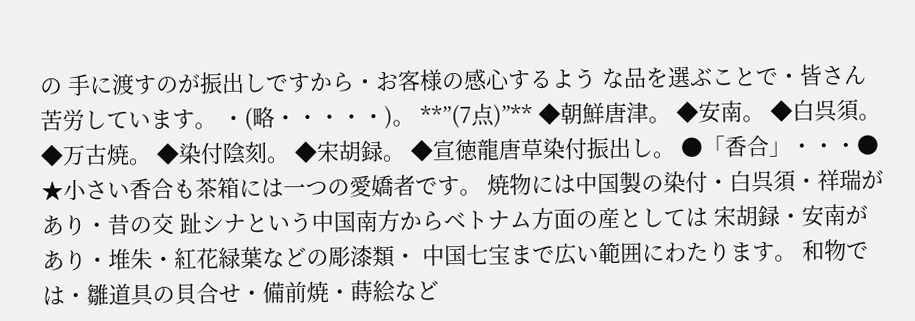の 手に渡すのが振出しですから・お客様の感心するよう な品を選ぶことで・皆さん苦労しています。 ・(略・・・・・)。 **”(7点)”** ◆朝鮮唐津。 ◆安南。 ◆白呉須。 ◆万古焼。 ◆染付陰刻。 ◆宋胡録。 ◆宣徳龍唐草染付振出し。 ●「香合」・・・● ★小さい香合も茶箱には一つの愛嬌者です。 焼物には中国製の染付・白呉須・祥瑞があり・昔の交 趾シナという中国南方からベトナム方面の産としては 宋胡録・安南があり・堆朱・紅花緑葉などの彫漆類・ 中国七宝まで広い範囲にわたります。 和物では・雛道具の貝合せ・備前焼・蒔絵など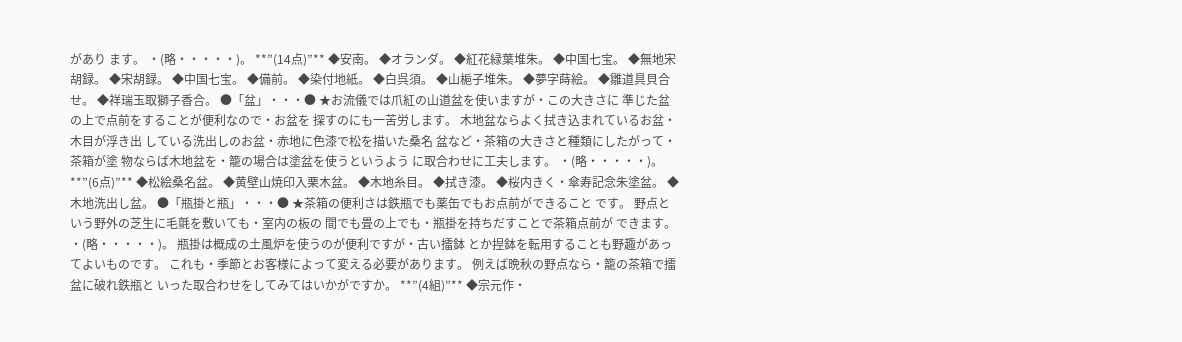があり ます。 ・(略・・・・・)。 **”(14点)”** ◆安南。 ◆オランダ。 ◆紅花緑葉堆朱。 ◆中国七宝。 ◆無地宋胡録。 ◆宋胡録。 ◆中国七宝。 ◆備前。 ◆染付地紙。 ◆白呉須。 ◆山梔子堆朱。 ◆夢字蒔絵。 ◆雛道具貝合せ。 ◆祥瑞玉取獅子香合。 ●「盆」・・・● ★お流儀では爪紅の山道盆を使いますが・この大きさに 準じた盆の上で点前をすることが便利なので・お盆を 探すのにも一苦労します。 木地盆ならよく拭き込まれているお盆・木目が浮き出 している洗出しのお盆・赤地に色漆で松を描いた桑名 盆など・茶箱の大きさと種類にしたがって・茶箱が塗 物ならば木地盆を・籠の場合は塗盆を使うというよう に取合わせに工夫します。 ・(略・・・・・)。 **”(6点)”** ◆松絵桑名盆。 ◆黄壁山焼印入栗木盆。 ◆木地糸目。 ◆拭き漆。 ◆桜内きく・傘寿記念朱塗盆。 ◆木地洗出し盆。 ●「瓶掛と瓶」・・・● ★茶箱の便利さは鉄瓶でも薬缶でもお点前ができること です。 野点という野外の芝生に毛氈を敷いても・室内の板の 間でも畳の上でも・瓶掛を持ちだすことで茶箱点前が できます。 ・(略・・・・・)。 瓶掛は概成の土風炉を使うのが便利ですが・古い擂鉢 とか捏鉢を転用することも野趣があってよいものです。 これも・季節とお客様によって変える必要があります。 例えば晩秋の野点なら・籠の茶箱で擂盆に破れ鉄瓶と いった取合わせをしてみてはいかがですか。 **”(4組)”** ◆宗元作・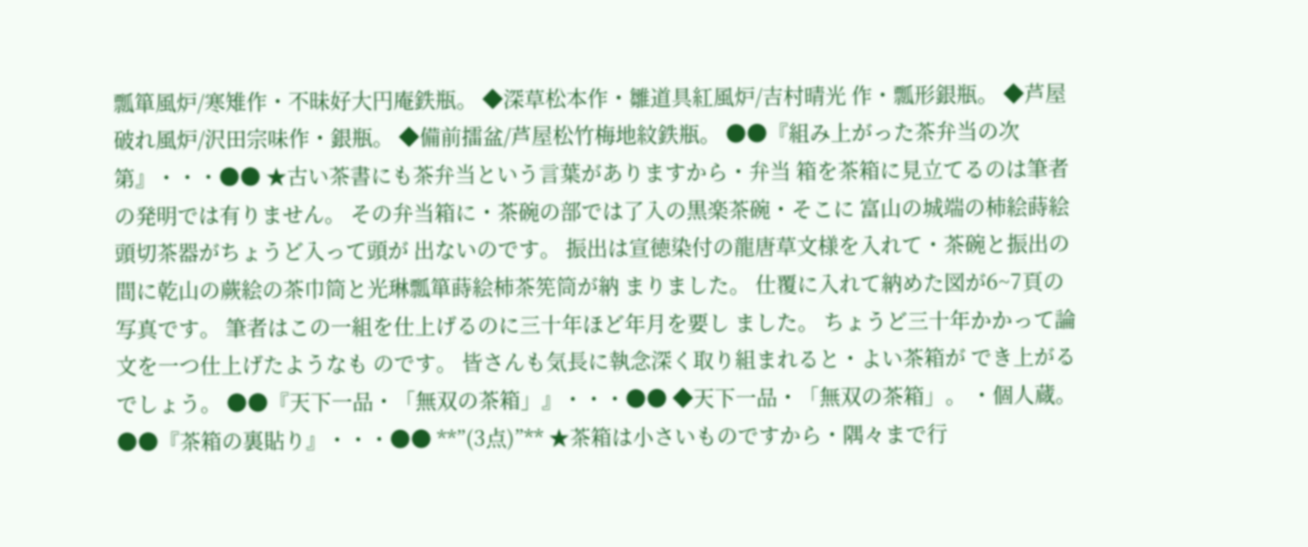瓢箪風炉/寒雉作・不昧好大円庵鉄瓶。 ◆深草松本作・雛道具紅風炉/吉村晴光 作・瓢形銀瓶。 ◆芦屋破れ風炉/沢田宗味作・銀瓶。 ◆備前擂盆/芦屋松竹梅地紋鉄瓶。 ●●『組み上がった茶弁当の次第』・・・●● ★古い茶書にも茶弁当という言葉がありますから・弁当 箱を茶箱に見立てるのは筆者の発明では有りません。 その弁当箱に・茶碗の部では了入の黒楽茶碗・そこに 富山の城端の柿絵蒔絵頭切茶器がちょうど入って頭が 出ないのです。 振出は宣徳染付の龍唐草文様を入れて・茶碗と振出の 間に乾山の蕨絵の茶巾筒と光琳瓢箪蒔絵柿茶筅筒が納 まりました。 仕覆に入れて納めた図が6~7頁の写真です。 筆者はこの一組を仕上げるのに三十年ほど年月を要し ました。 ちょうど三十年かかって論文を一つ仕上げたようなも のです。 皆さんも気長に執念深く取り組まれると・よい茶箱が でき上がるでしょう。 ●●『天下一品・「無双の茶箱」』・・・●● ◆天下一品・「無双の茶箱」。 ・個人蔵。 ●●『茶箱の裏貼り』・・・●● **”(3点)”** ★茶箱は小さいものですから・隅々まで行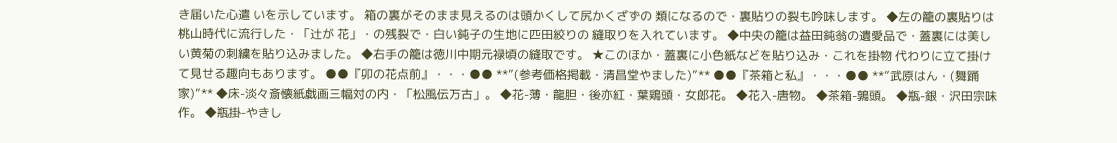き届いた心遣 いを示しています。 箱の裏がそのまま見えるのは頭かくして尻かくざずの 類になるので・裏貼りの裂も吟味します。 ◆左の籠の裏貼りは桃山時代に流行した・「辻が 花」・の残裂で・白い鈍子の生地に匹田絞りの 縫取りを入れています。 ◆中央の籠は益田鈍翁の遺愛品で・蓋裏には美し い黄菊の刺繍を貼り込みました。 ◆右手の籠は徳川中期元禄頃の縫取です。 ★このほか・蓋裏に小色紙などを貼り込み・これを掛物 代わりに立て掛けて見せる趣向もあります。 ●●『卯の花点前』・・・●● **”(参考価格掲載・清昌堂やました)”** ●●『茶箱と私』・・・●● **”武原はん・(舞踊家)”** ◆床-淡々斎懐紙戯画三幅対の内・「松風伝万古」。 ◆花-薄・龍胆・後亦紅・葉鶏頭・女郎花。 ◆花入-唐物。 ◆茶箱-鶉頭。 ◆瓶-銀・沢田宗味作。 ◆瓶掛-やきし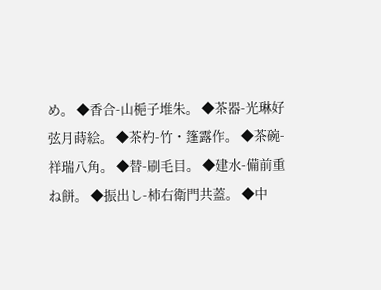め。 ◆香合-山梔子堆朱。 ◆茶器-光琳好弦月蒔絵。 ◆茶杓-竹・篷露作。 ◆茶碗-祥瑞八角。 ◆替-刷毛目。 ◆建水-備前重ね餅。 ◆振出し-柿右衛門共蓋。 ◆中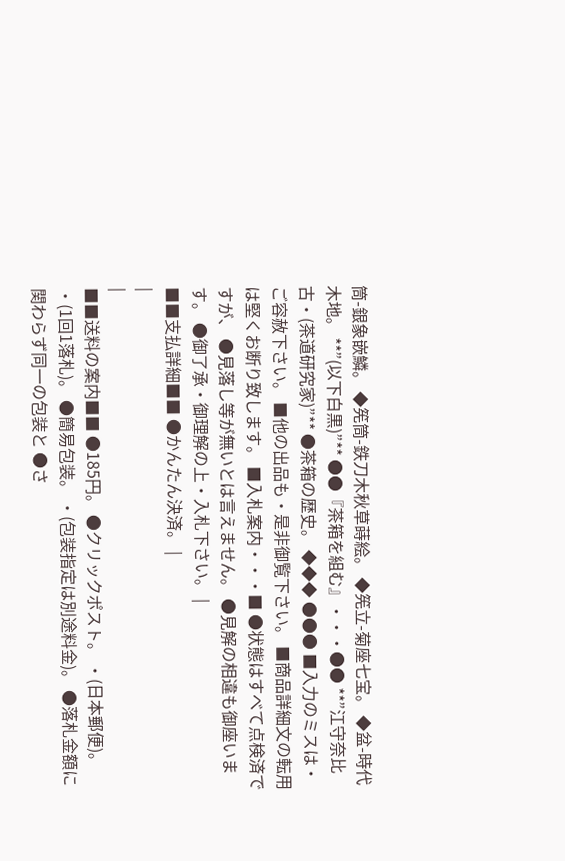筒-銀象嵌鱗。 ◆筅筒-鉄刀木秋草蒔絵。 ◆筅立-菊座七宝。 ◆盆-時代木地。 **”(以下白黒)”** ●●『茶箱を組む』・・・●● **”江守奈比古・(茶道研究家)”** ●茶箱の歴史。 ◆◆◆ ●●● ■入力のミスは・ご容赦下さい。 ■他の出品も・是非御覧下さい。 ■商品詳細文の転用は堅くお断り致します。 ■入札案内・・・■ ●状態はすべて点検済ですが、 ●見落し等が無いとは言えません。 ●見解の相違も御座います。 ●御了承・御理解の上・入札下さい。 |
■■支払詳細■■ ●かんたん決済。 |
|
|
■■送料の案内■■ ●185円。 ●クリックポスト。 ・(日本郵便)。 ・(1回1落札)。 ●簡易包装。 ・(包装指定は別途料金)。 ●落札金額に関わらず同一の包装と ●さ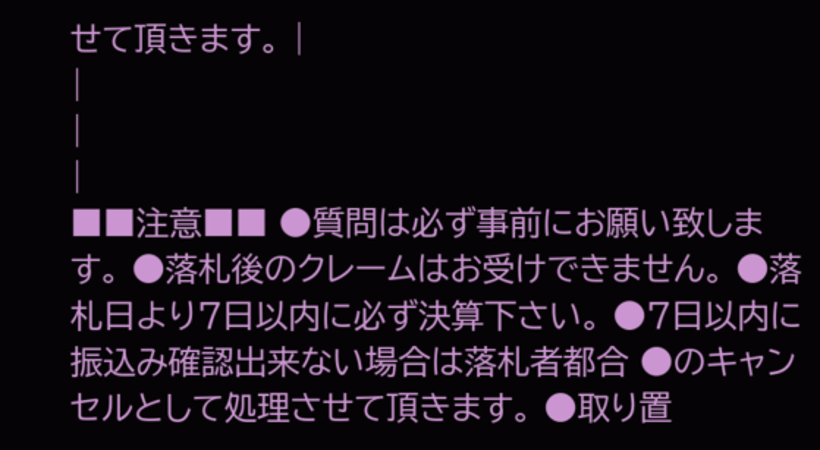せて頂きます。 |
|
|
|
■■注意■■ ●質問は必ず事前にお願い致します。 ●落札後のクレームはお受けできません。 ●落札日より7日以内に必ず決算下さい。 ●7日以内に振込み確認出来ない場合は落札者都合 ●のキャンセルとして処理させて頂きます。 ●取り置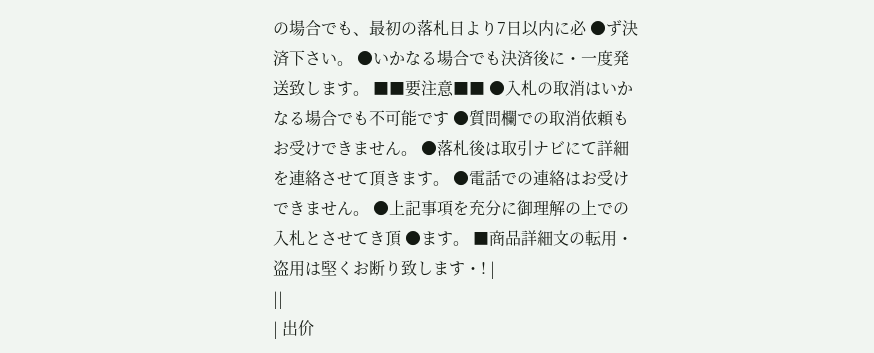の場合でも、最初の落札日より7日以内に必 ●ず決済下さい。 ●いかなる場合でも決済後に・一度発送致します。 ■■要注意■■ ●入札の取消はいかなる場合でも不可能です ●質問欄での取消依頼もお受けできません。 ●落札後は取引ナビにて詳細を連絡させて頂きます。 ●電話での連絡はお受けできません。 ●上記事項を充分に御理解の上での入札とさせてき頂 ●ます。 ■商品詳細文の転用・盗用は堅くお断り致します・! |
||
| 出价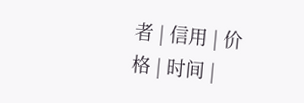者 | 信用 | 价格 | 时间 |